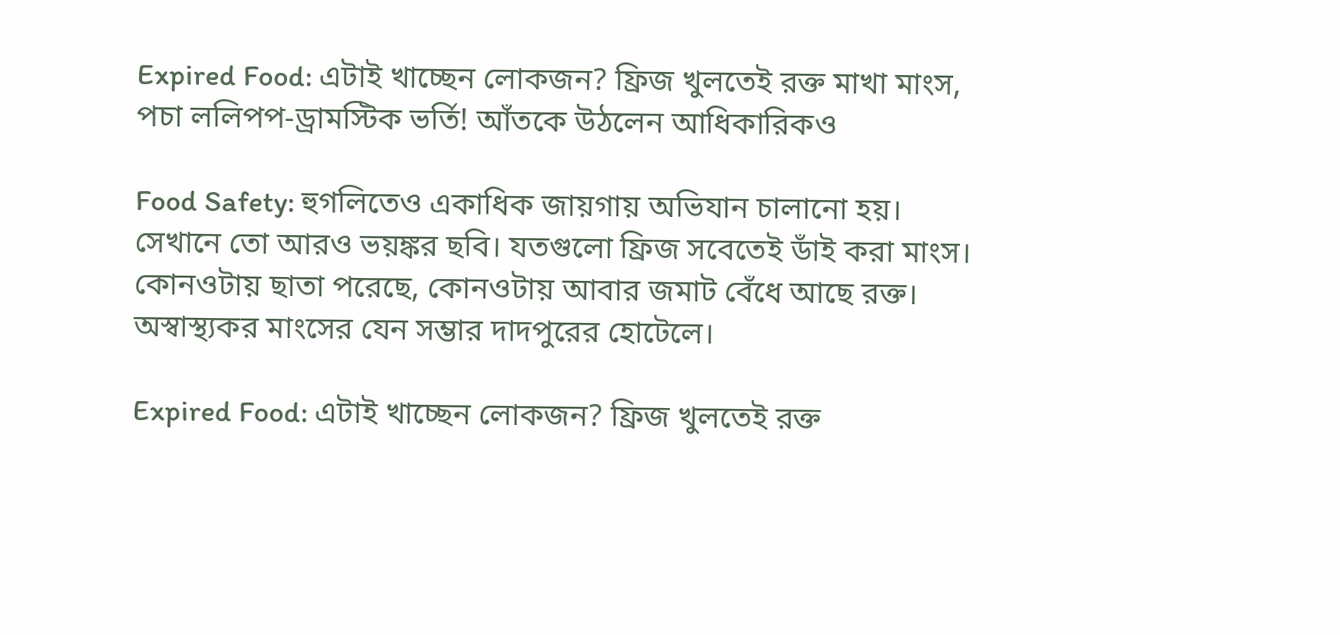Expired Food: এটাই খাচ্ছেন লোকজন? ফ্রিজ খুলতেই রক্ত মাখা মাংস, পচা ললিপপ-ড্রামস্টিক ভর্তি! আঁতকে উঠলেন আধিকারিকও

Food Safety: হুগলিতেও একাধিক জায়গায় অভিযান চালানো হয়। সেখানে তো আরও ভয়ঙ্কর ছবি। যতগুলো ফ্রিজ সবেতেই ডাঁই করা মাংস। কোনওটায় ছাতা পরেছে, কোনওটায় আবার জমাট বেঁধে আছে রক্ত। অস্বাস্থ্যকর মাংসের যেন সম্ভার দাদপুরের হোটেলে।

Expired Food: এটাই খাচ্ছেন লোকজন? ফ্রিজ খুলতেই রক্ত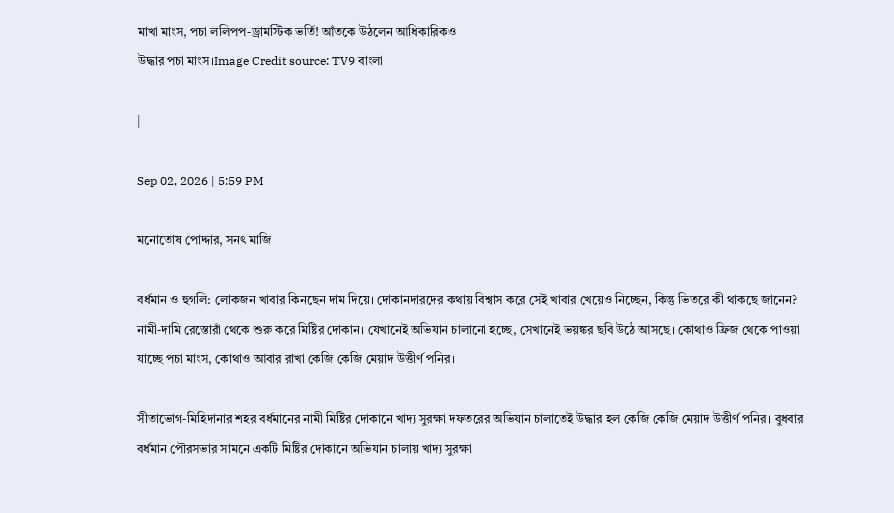মাখা মাংস, পচা ললিপপ-ড্রামস্টিক ভর্তি! আঁতকে উঠলেন আধিকারিকও
উদ্ধার পচা মাংস।Image Credit source: TV9 বাংলা

|

Sep 02, 2026 | 5:59 PM

মনোতোষ পোদ্দার, সনৎ মাজি

বর্ধমান ও হুগলি: লোকজন খাবার কিনছেন দাম দিয়ে। দোকানদারদের কথায় বিশ্বাস করে সেই খাবার খেয়েও নিচ্ছেন, কিন্তু ভিতরে কী থাকছে জানেন? নামী-দামি রেস্তোরাঁ থেকে শুরু করে মিষ্টির দোকান। যেখানেই অভিযান চালানো হচ্ছে, সেখানেই ভয়ঙ্কর ছবি উঠে আসছে। কোথাও ফ্রিজ থেকে পাওয়া যাচ্ছে পচা মাংস, কোথাও আবার রাখা কেজি কেজি মেয়াদ উত্তীর্ণ পনির।

সীতাভোগ-মিহিদানার শহর বর্ধমানের নামী মিষ্টির দোকানে খাদ্য সুরক্ষা দফতরের অভিযান চালাতেই উদ্ধার হল কেজি কেজি মেয়াদ উত্তীর্ণ পনির। বুধবার বর্ধমান পৌরসভার সামনে একটি মিষ্টির দোকানে অভিযান চালায় খাদ্য সুরক্ষা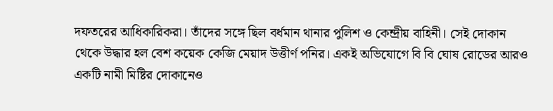দফতরের আধিকারিকরা। তাঁদের সঙ্গে ছিল বর্ধমান থানার পুলিশ ও কেন্দ্রীয় বাহিনী। সেই দোকান থেকে উদ্ধার হল বেশ কয়েক কেজি মেয়াদ উত্তীর্ণ পনির। একই অভিযোগে বি বি ঘোষ রোডের আরও একটি নামী মিষ্টির দোকানেও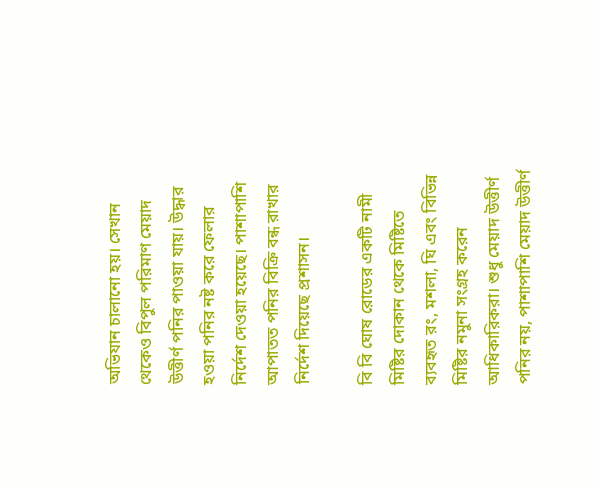অভিযান চালানো হয়। সেখান থেকেও বিপুল পরিমাণ মেয়াদ উত্তীর্ণ পনির পাওয়া যায়। উদ্ধার হওয়া পনির নষ্ট করে ফেলার নির্দেশ দেওয়া হয়েছে। পাশাপাশি আপাতত পনির বিক্রি বন্ধ রাখার নির্দেশ দিয়েছে প্রশাসন।

বি বি ঘোষ রোডের একটি নামী মিষ্টির দোকান থেকে মিষ্টিতে ব্যবহৃত রং, মশলা, ঘি এবং বিভিন্ন মিষ্টির নমুনা সংগ্রহ করেন আধিকারিকরা। শুধু মেয়াদ উত্তীর্ণ পনির নয়, পাশাপাশি মেয়াদ উত্তীর্ণ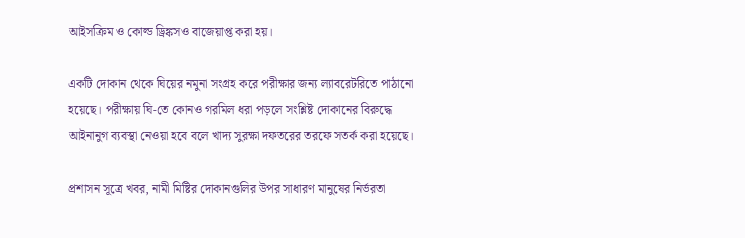আইসক্রিম ও কোল্ড ড্রিঙ্কসও বাজেয়াপ্ত করা হয়।

একটি দোকান থেকে ঘিয়ের নমুনা সংগ্রহ করে পরীক্ষার জন্য ল্যাবরেটরিতে পাঠানো হয়েছে। পরীক্ষায় ঘি-তে কোনও গরমিল ধরা পড়লে সংশ্লিষ্ট দোকানের বিরুদ্ধে আইনানুগ ব্যবস্থা নেওয়া হবে বলে খাদ্য সুরক্ষা দফতরের তরফে সতর্ক করা হয়েছে।

প্রশাসন সূত্রে খবর, নামী মিষ্টির দোকানগুলির উপর সাধারণ মানুষের নির্ভরতা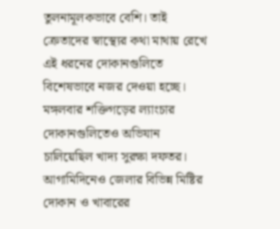তুলনামূলকভাবে বেশি। তাই ক্রেতাদের স্বাস্থ্যের কথা মাথায় রেখে এই ধরনের দোকানগুলিতে বিশেষভাবে নজর দেওয়া হচ্ছে। মঙ্গলবার শক্তিগড়ের ল্যাংচার দোকানগুলিতেও অভিযান চালিয়েছিল খাদ্য সুরক্ষা দফতর। আগামিদিনেও জেলার বিভিন্ন মিষ্টির দোকান ও খাবারের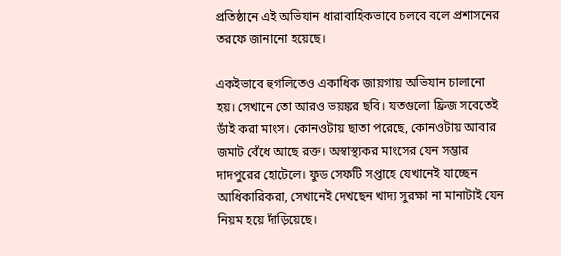প্রতিষ্ঠানে এই অভিযান ধারাবাহিকভাবে চলবে বলে প্রশাসনের তরফে জানানো হয়েছে।

একইভাবে হুগলিতেও একাধিক জায়গায় অভিযান চালানো হয়। সেখানে তো আরও ভয়ঙ্কর ছবি। যতগুলো ফ্রিজ সবেতেই ডাঁই করা মাংস। কোনওটায় ছাতা পরেছে, কোনওটায় আবার জমাট বেঁধে আছে রক্ত। অস্বাস্থ্যকর মাংসের যেন সম্ভার দাদপুরের হোটেলে। ফুড সেফটি সপ্তাহে যেখানেই যাচ্ছেন আধিকারিকরা, সেখানেই দেখছেন খাদ্য সুরক্ষা না মানাটাই যেন নিয়ম হয়ে দাঁড়িয়েছে।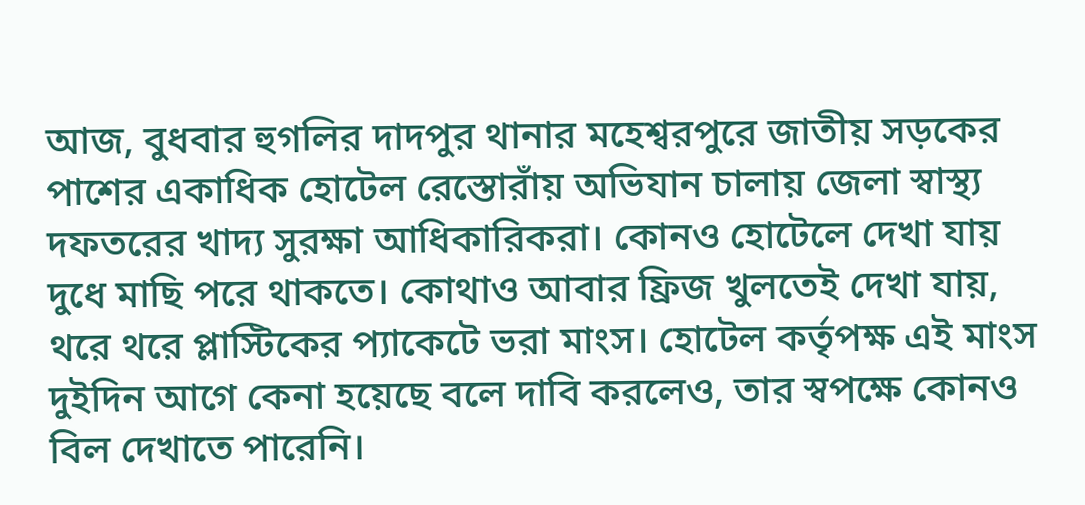আজ, বুধবার হুগলির দাদপুর থানার মহেশ্বরপুরে জাতীয় সড়কের পাশের একাধিক হোটেল রেস্তোরাঁয় অভিযান চালায় জেলা স্বাস্থ্য দফতরের খাদ্য সুরক্ষা আধিকারিকরা। কোনও হোটেলে দেখা যায় দুধে মাছি পরে থাকতে। কোথাও আবার ফ্রিজ খুলতেই দেখা যায়, থরে থরে প্লাস্টিকের প্যাকেটে ভরা মাংস। হোটেল কর্তৃপক্ষ এই মাংস দুইদিন আগে কেনা হয়েছে বলে দাবি করলেও, তার স্বপক্ষে কোনও বিল দেখাতে পারেনি।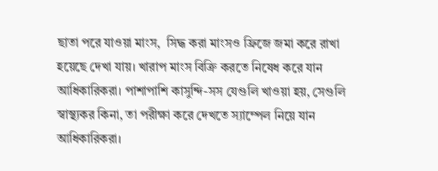ছাতা পরে যাওয়া মাংস,  সিদ্ধ করা মাংসও ফ্রিজে জমা করে রাখা হয়েছে দেখা যায়। খারাপ মাংস বিক্রি করতে নিষেধ করে যান আধিকারিকরা। পাশাপাশি কাসুন্দি-সস যেগুলি খাওয়া হয়, সেগুলি স্বাস্থ্যকর কিনা, তা পরীক্ষা করে দেখতে স্যাম্পেল নিয়ে যান আধিকারিকরা।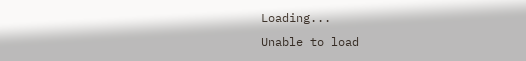Loading...
Unable to load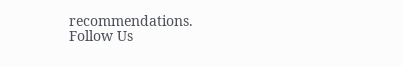recommendations.
Follow Us